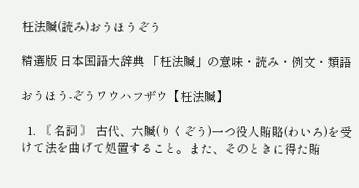枉法贓(読み)おうほうぞう

精選版 日本国語大辞典 「枉法贓」の意味・読み・例文・類語

おうほう‐ぞうワウハフザウ【枉法贓】

  1. 〘 名詞 〙 古代、六贓(りくぞう)一つ役人賄賂(わいろ)を受けて法を曲げて処置すること。また、そのときに得た賄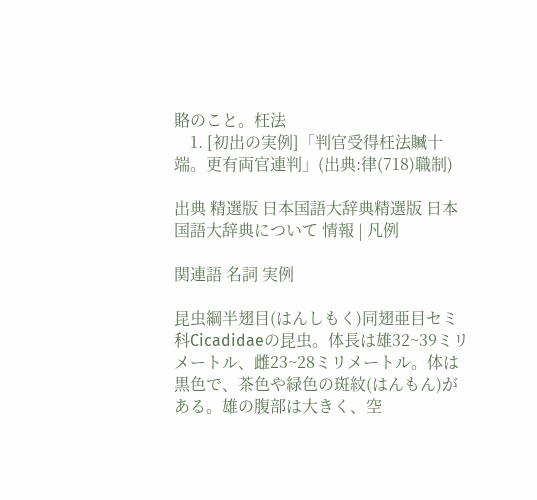賂のこと。枉法
    1. [初出の実例]「判官受得枉法贓十端。更有両官連判」(出典:律(718)職制)

出典 精選版 日本国語大辞典精選版 日本国語大辞典について 情報 | 凡例

関連語 名詞 実例

昆虫綱半翅目(はんしもく)同翅亜目セミ科Cicadidaeの昆虫。体長は雄32~39ミリメートル、雌23~28ミリメートル。体は黒色で、茶色や緑色の斑紋(はんもん)がある。雄の腹部は大きく、空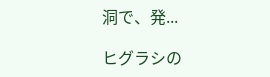洞で、発...

ヒグラシの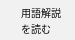用語解説を読む